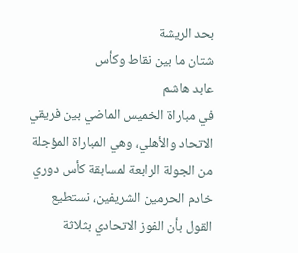بحد الريشة
شتان ما بين نقاط وكأس
عابد هاشم
في مباراة الخميس الماضي بين فريقي الاتحاد والأهلي، وهي المباراة المؤجلة من الجولة الرابعة لمسابقة كأس دوري خادم الحرمين الشريفين، نستطيع القول بأن الفوز الاتحادي بثلاثة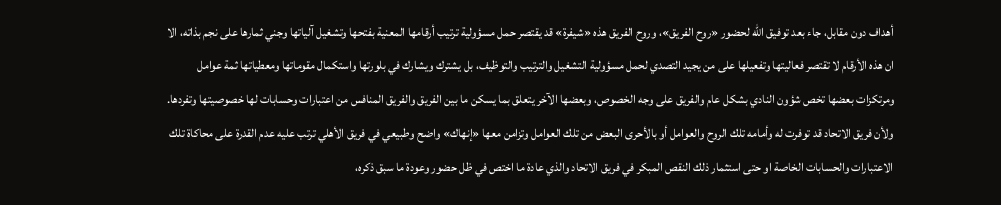أهداف دون مقابل، جاء بعد توفيق الله لحضور «روح الفريق»، وروح الفريق هذه «شيفرة» قد يقتصر حمل مسؤولية ترتيب أرقامها المعنية بفتحها وتشغيل آلياتها وجني ثمارها على نجم بذاته، الا ان هذه الأرقام لا تقتصر فعاليتها وتفعيلها على من يجيد التصدي لحمل مسؤولية التشغيل والترتيب والتوظيف، بل يشترك ويشارك في بلورتها واستكمال مقوماتها ومعطياتها ثمة عوامل ومرتكزات بعضها تخص شؤون النادي بشكل عام والفريق على وجه الخصوص، وبعضها الآخر يتعلق بما يسكن ما بين الفريق والفريق المنافس من اعتبارات وحسابات لها خصوصيتها وتفردها.
ولأن فريق الاتحاد قد توفرت له وأمامه تلك الروح والعوامل أو بالأحرى البعض من تلك العوامل وتزامن معها «إنهاك» واضح وطبيعي في فريق الأهلي ترتب عليه عدم القدرة على محاكاة تلك الاعتبارات والحسابات الخاصة او حتى استثمار ذلك النقص المبكر في فريق الاتحاد والذي عادة ما اختص في ظل حضور وعودة ما سبق ذكره،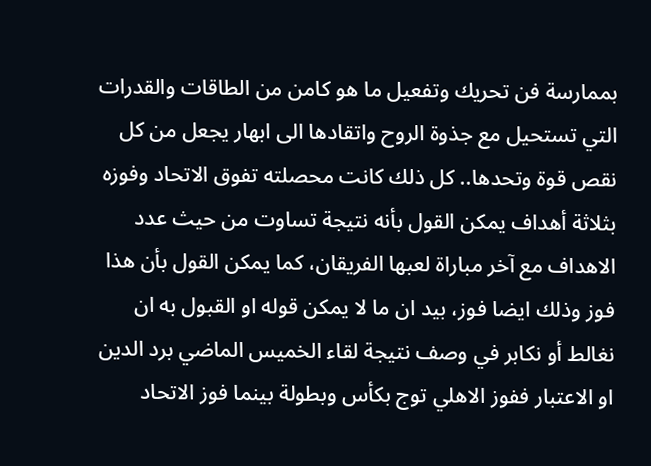بممارسة فن تحريك وتفعيل ما هو كامن من الطاقات والقدرات التي تستحيل مع جذوة الروح واتقادها الى ابهار يجعل من كل نقص قوة وتحدها.. كل ذلك كانت محصلته تفوق الاتحاد وفوزه بثلاثة أهداف يمكن القول بأنه نتيجة تساوت من حيث عدد الاهداف مع آخر مباراة لعبها الفريقان، كما يمكن القول بأن هذا فوز وذلك ايضا فوز، بيد ان ما لا يمكن قوله او القبول به ان نغالط أو نكابر في وصف نتيجة لقاء الخميس الماضي برد الدين او الاعتبار ففوز الاهلي توج بكأس وبطولة بينما فوز الاتحاد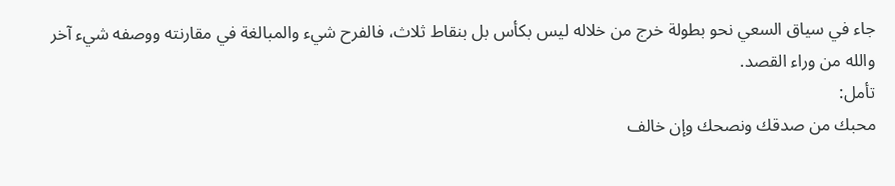جاء في سياق السعي نحو بطولة خرج من خلاله ليس بكأس بل بنقاط ثلاث، فالفرح شيء والمبالغة في مقارنته ووصفه شيء آخر والله من وراء القصد.
تأمل:
محبك من صدقك ونصحك وإن خالف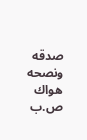صدقه ونصحه هواك
ص.ب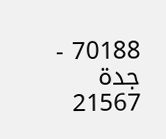70188 - جدة 21567